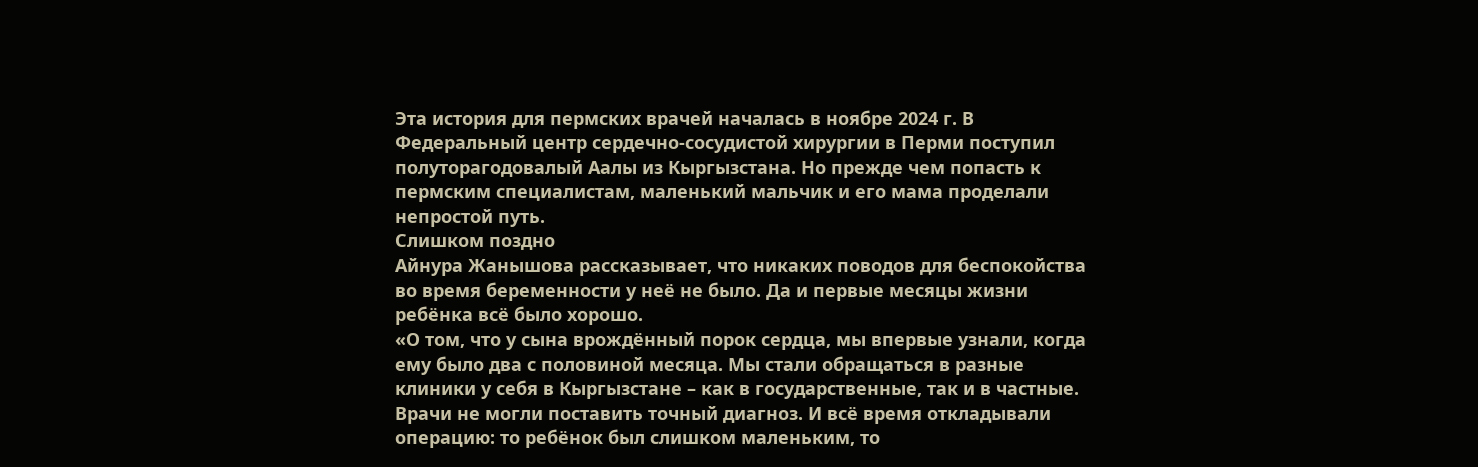Эта история для пермских врачей началась в ноябре 2024 г. В Федеральный центр сердечно-сосудистой хирургии в Перми поступил полуторагодовалый Аалы из Кыргызстана. Но прежде чем попасть к пермским специалистам, маленький мальчик и его мама проделали непростой путь.
Слишком поздно
Айнура Жанышова рассказывает, что никаких поводов для беспокойства во время беременности у неё не было. Да и первые месяцы жизни ребёнка всё было хорошо.
«О том, что у сына врождённый порок сердца, мы впервые узнали, когда ему было два с половиной месяца. Мы стали обращаться в разные клиники у себя в Кыргызстане – как в государственные, так и в частные. Врачи не могли поставить точный диагноз. И всё время откладывали операцию: то ребёнок был слишком маленьким, то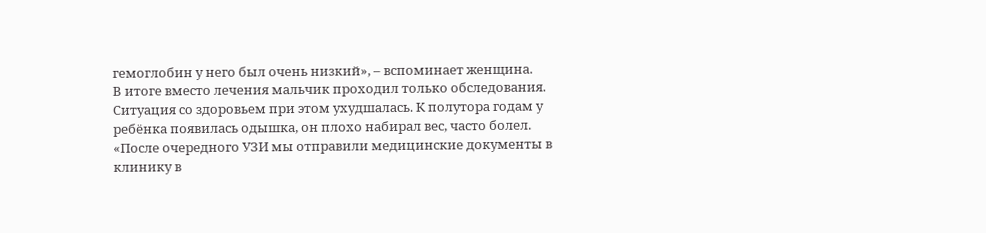гемоглобин у него был очень низкий», – вспоминает женщина.
В итоге вместо лечения мальчик проходил только обследования. Ситуация со здоровьем при этом ухудшалась. К полутора годам у ребёнка появилась одышка, он плохо набирал вес, часто болел.
«После очередного УЗИ мы отправили медицинские документы в клинику в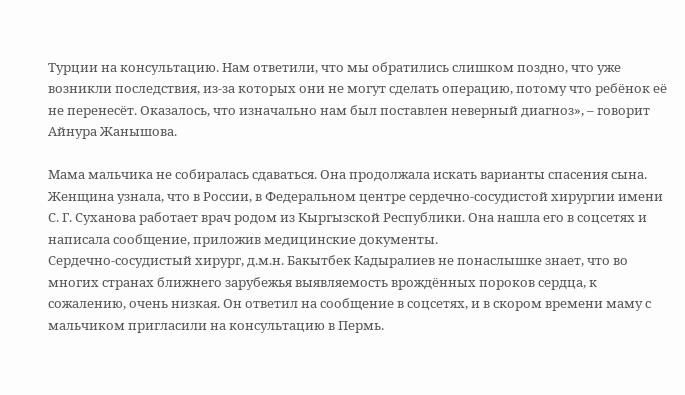Турции на консультацию. Нам ответили, что мы обратились слишком поздно, что уже возникли последствия, из-за которых они не могут сделать операцию, потому что ребёнок её не перенесёт. Оказалось, что изначально нам был поставлен неверный диагноз», – говорит Айнура Жанышова.

Мама мальчика не собиралась сдаваться. Она продолжала искать варианты спасения сына. Женщина узнала, что в России, в Федеральном центре сердечно-сосудистой хирургии имени С. Г. Суханова работает врач родом из Кыргызской Республики. Она нашла его в соцсетях и написала сообщение, приложив медицинские документы.
Сердечно-сосудистый хирург, д.м.н. Бакытбек Кадыралиев не понаслышке знает, что во многих странах ближнего зарубежья выявляемость врождённых пороков сердца, к сожалению, очень низкая. Он ответил на сообщение в соцсетях, и в скором времени маму с мальчиком пригласили на консультацию в Пермь.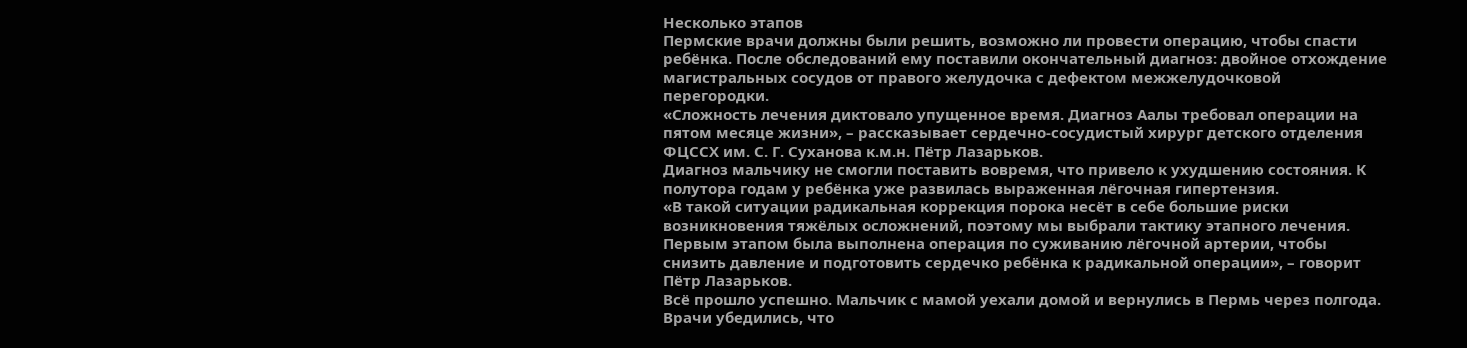Несколько этапов
Пермские врачи должны были решить, возможно ли провести операцию, чтобы спасти ребёнка. После обследований ему поставили окончательный диагноз: двойное отхождение магистральных сосудов от правого желудочка с дефектом межжелудочковой перегородки.
«Сложность лечения диктовало упущенное время. Диагноз Аалы требовал операции на пятом месяце жизни», – рассказывает сердечно-сосудистый хирург детского отделения ФЦССХ им. С. Г. Суханова к.м.н. Пётр Лазарьков.
Диагноз мальчику не смогли поставить вовремя, что привело к ухудшению состояния. К полутора годам у ребёнка уже развилась выраженная лёгочная гипертензия.
«В такой ситуации радикальная коррекция порока несёт в себе большие риски возникновения тяжёлых осложнений, поэтому мы выбрали тактику этапного лечения. Первым этапом была выполнена операция по суживанию лёгочной артерии, чтобы снизить давление и подготовить сердечко ребёнка к радикальной операции», – говорит Пётр Лазарьков.
Всё прошло успешно. Мальчик с мамой уехали домой и вернулись в Пермь через полгода. Врачи убедились, что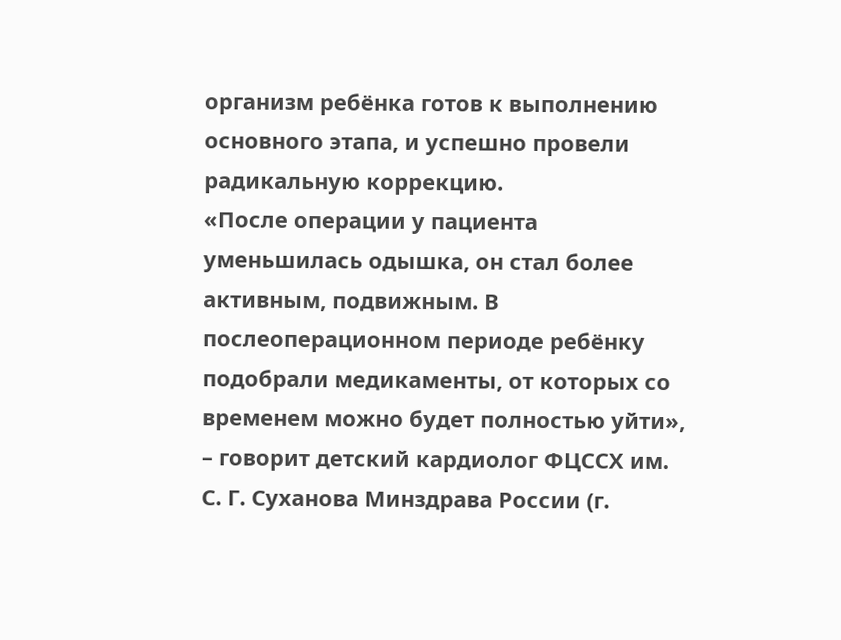организм ребёнка готов к выполнению основного этапа, и успешно провели радикальную коррекцию.
«После операции у пациента уменьшилась одышка, он стал более активным, подвижным. В послеоперационном периоде ребёнку подобрали медикаменты, от которых со временем можно будет полностью уйти», – говорит детский кардиолог ФЦССХ им. С. Г. Суханова Минздрава России (г.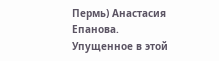Пермь) Анастасия Епанова.
Упущенное в этой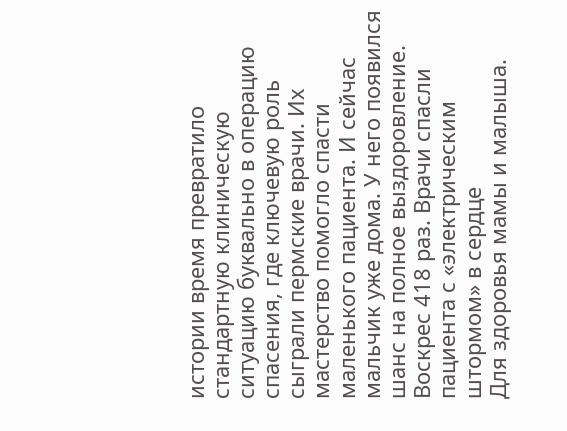истории время превратило стандартную клиническую ситуацию буквально в операцию спасения, где ключевую роль сыграли пермские врачи. Их мастерство помогло спасти маленького пациента. И сейчас мальчик уже дома. У него появился шанс на полное выздоровление.
Воскрес 418 раз. Врачи спасли пациента с «электрическим штормом» в сердце
Для здоровья мамы и малыша.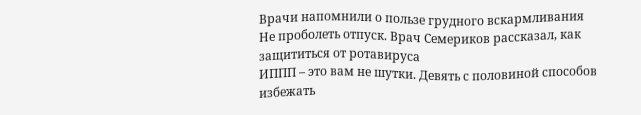Врачи напомнили о пользе грудного вскармливания
Не проболеть отпуск. Врач Семериков рассказал, как защититься от ротавируса
ИППП – это вам не шутки. Девять с половиной способов избежать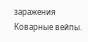заражения
Коварные вейпы.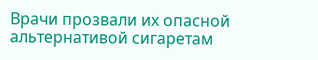Врачи прозвали их опасной альтернативой сигаретам